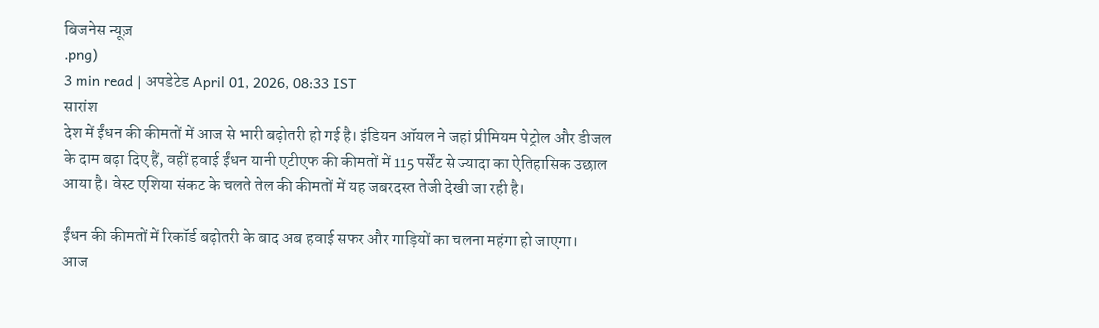बिजनेस न्यूज़
.png)
3 min read | अपडेटेड April 01, 2026, 08:33 IST
सारांश
देश में ईंधन की कीमतों में आज से भारी बढ़ोतरी हो गई है। इंडियन ऑयल ने जहां प्रीमियम पेट्रोल और डीजल के दाम बढ़ा दिए हैं, वहीं हवाई ईंधन यानी एटीएफ की कीमतों में 115 पर्सेंट से ज्यादा का ऐतिहासिक उछाल आया है। वेस्ट एशिया संकट के चलते तेल की कीमतों में यह जबरदस्त तेजी देखी जा रही है।

ईंधन की कीमतों में रिकॉर्ड बढ़ोतरी के बाद अब हवाई सफर और गाड़ियों का चलना महंगा हो जाएगा।
आज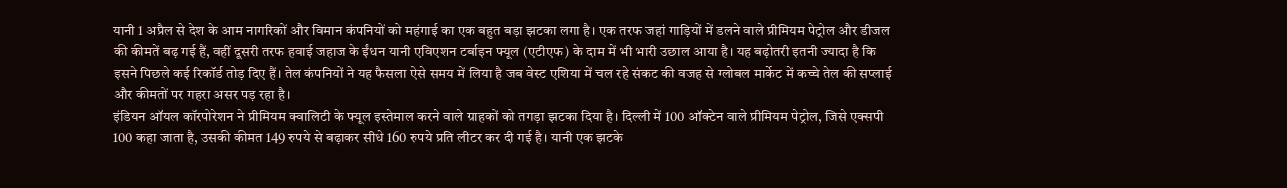यानी 1 अप्रैल से देश के आम नागरिकों और विमान कंपनियों को महंगाई का एक बहुत बड़ा झटका लगा है। एक तरफ जहां गाड़ियों में डलने वाले प्रीमियम पेट्रोल और डीजल की कीमतें बढ़ गई हैं, वहीं दूसरी तरफ हवाई जहाज के ईंधन यानी एविएशन टर्बाइन फ्यूल (एटीएफ) के दाम में भी भारी उछाल आया है। यह बढ़ोतरी इतनी ज्यादा है कि इसने पिछले कई रिकॉर्ड तोड़ दिए हैं। तेल कंपनियों ने यह फैसला ऐसे समय में लिया है जब वेस्ट एशिया में चल रहे संकट की वजह से ग्लोबल मार्केट में कच्चे तेल की सप्लाई और कीमतों पर गहरा असर पड़ रहा है।
इंडियन ऑयल कॉरपोरेशन ने प्रीमियम क्वालिटी के फ्यूल इस्तेमाल करने वाले ग्राहकों को तगड़ा झटका दिया है। दिल्ली में 100 ऑक्टेन वाले प्रीमियम पेट्रोल, जिसे एक्सपी 100 कहा जाता है, उसकी कीमत 149 रुपये से बढ़ाकर सीधे 160 रुपये प्रति लीटर कर दी गई है। यानी एक झटके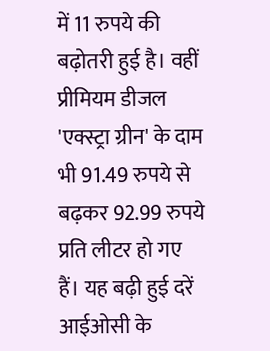में 11 रुपये की बढ़ोतरी हुई है। वहीं प्रीमियम डीजल 'एक्स्ट्रा ग्रीन' के दाम भी 91.49 रुपये से बढ़कर 92.99 रुपये प्रति लीटर हो गए हैं। यह बढ़ी हुई दरें आईओसी के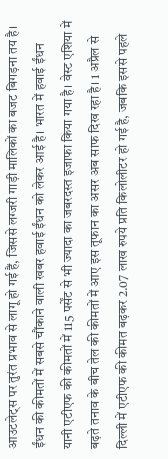आउटलेट्स पर तुरंत प्रभाव से लागू हो गई हैं, जिससे लग्जरी गाड़ी मालिकों का बजट बिगड़ना तय है।
ईंधन की कीमतों में सबसे चौंकाने वाली खबर हवाई ईंधन को लेकर आई है। भारत में हवाई ईंधन यानी एटीएफ की कीमतों में 115 पर्सेंट से भी ज्यादा का जबरदस्त इजाफा किया गया है। वेस्ट एशिया में बढ़ते तनाव के बीच तेल की कीमतों में आए इस तूफान का असर अब साफ दिख रहा है। 1 अप्रैल से दिल्ली में एटीएफ की कीमत बढ़कर 2.07 लाख रुपये प्रति किलोलीटर हो गई है, जबकि इससे पहले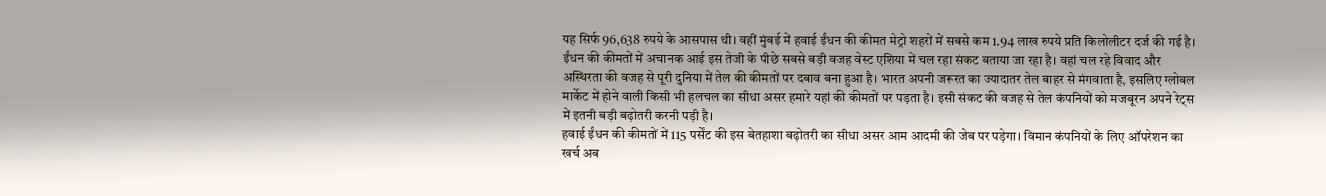यह सिर्फ 96,638 रुपये के आसपास थी। वहीं मुंबई में हवाई ईंधन की कीमत मेट्रो शहरों में सबसे कम 1.94 लाख रुपये प्रति किलोलीटर दर्ज की गई है।
ईंधन की कीमतों में अचानक आई इस तेजी के पीछे सबसे बड़ी वजह वेस्ट एशिया में चल रहा संकट बताया जा रहा है। वहां चल रहे विवाद और अस्थिरता की वजह से पूरी दुनिया में तेल की कीमतों पर दबाव बना हुआ है। भारत अपनी जरूरत का ज्यादातर तेल बाहर से मंगवाता है, इसलिए ग्लोबल मार्केट में होने वाली किसी भी हलचल का सीधा असर हमारे यहां की कीमतों पर पड़ता है। इसी संकट की वजह से तेल कंपनियों को मजबूरन अपने रेट्स में इतनी बड़ी बढ़ोतरी करनी पड़ी है।
हवाई ईंधन की कीमतों में 115 पर्सेंट की इस बेतहाशा बढ़ोतरी का सीधा असर आम आदमी की जेब पर पड़ेगा। विमान कंपनियों के लिए ऑपरेशन का खर्च अब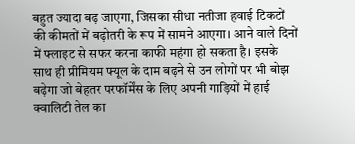बहुत ज्यादा बढ़ जाएगा, जिसका सीधा नतीजा हवाई टिकटों की कीमतों में बढ़ोतरी के रूप में सामने आएगा। आने वाले दिनों में फ्लाइट से सफर करना काफी महंगा हो सकता है। इसके साथ ही प्रीमियम फ्यूल के दाम बढ़ने से उन लोगों पर भी बोझ बढ़ेगा जो बेहतर परफॉर्मेंस के लिए अपनी गाड़ियों में हाई क्वालिटी तेल का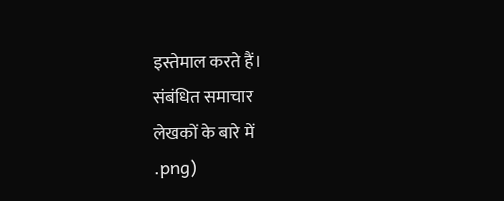इस्तेमाल करते हैं।
संबंधित समाचार
लेखकों के बारे में
.png)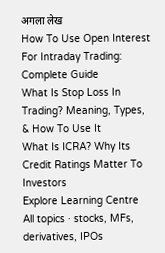अगला लेख
How To Use Open Interest For Intraday Trading: Complete Guide
What Is Stop Loss In Trading? Meaning, Types, & How To Use It
What Is ICRA? Why Its Credit Ratings Matter To Investors
Explore Learning Centre
All topics · stocks, MFs, derivatives, IPOs